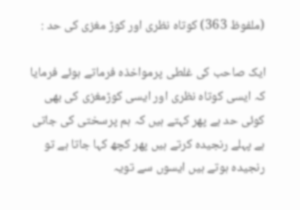(ملفوظ 363) کوتاہ نظری اور کوڑ مغزی کی حد :

ایک صاحب کی غلطی پرمواخذہ فرماتے ہوئے فرمایا کہ ایسی کوتاہ نظری اور ایسی کوڑمغزی کی بھی کوئی حد ہے پھر کہتے ہیں کہ ہم پرسختی کی جاتی ہے پہلے رنجیدہ کرتے ہیں پھر کچھ کہا جاتا ہے تو رنجیدہ ہوتے ہیں ایسوں سے تویہ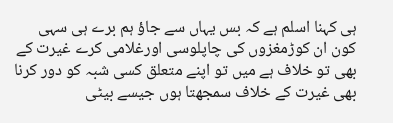ہی کہنا اسلم ہے کہ بس یہاں سے جاؤ ہم برے ہی سہی کون ان کوڑمغزوں کی چاپلوسی اورغلامی کرے غیرت کے بھی تو خلاف ہے میں تو اپنے متعلق کسی شبہ کو دور کرنا بھی غیرت کے خلاف سمجھتا ہوں جیسے بیٹی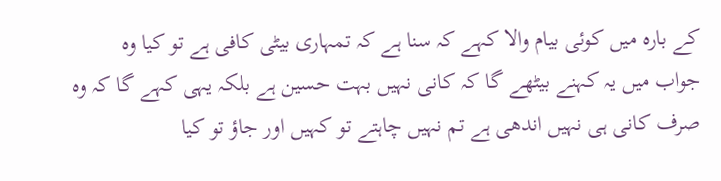کے بارہ میں کوئی بیام والا کہے کہ سنا ہے کہ تمہاری بیٹی کافی ہے تو کیا وہ جواب میں یہ کہنے بیٹھے گا کہ کانی نہیں بہت حسین ہے بلکہ یہی کہے گا کہ وہ صرف کانی ہی نہیں اندھی ہے تم نہیں چاہتے تو کہیں اور جاؤ تو کیا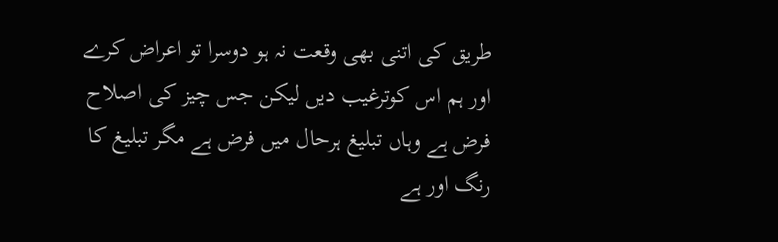طریق کی اتنی بھی وقعت نہ ہو دوسرا تو اعراض کرے اور ہم اس کوترغیب دیں لیکن جس چیز کی اصلاح فرض ہے وہاں تبلیغ ہرحال میں فرض ہے مگر تبلیغ کا رنگ اور ہے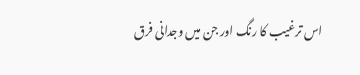اس ترغیب کا رنگ اور جن میں وجدانی فرق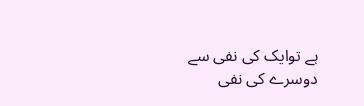ہے توایک کی نفی سے دوسرے کی نفی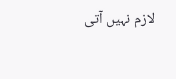لازم نہیں آتی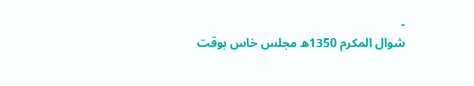۔
شوال المکرم 1350ھ مجلس خاس بوقت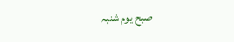صبح یوم شنبہ